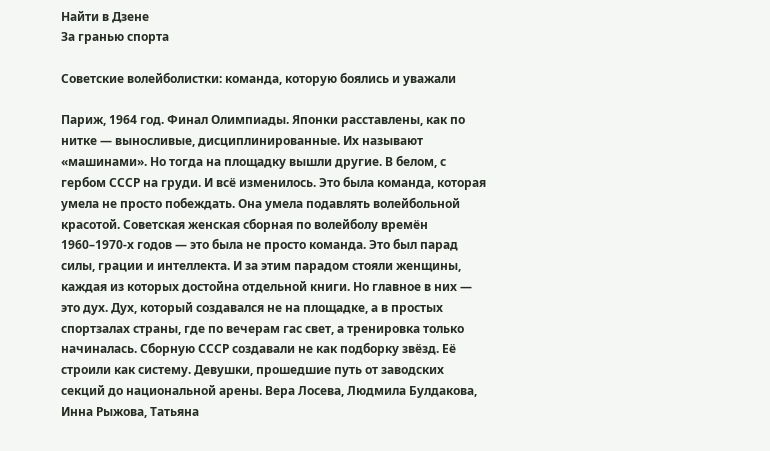Найти в Дзене
За гранью спорта

Советские волейболистки: команда, которую боялись и уважали

Париж, 1964 год. Финал Олимпиады. Японки расставлены, как по нитке — выносливые, дисциплинированные. Их называют «машинами». Но тогда на площадку вышли другие. В белом, с гербом СССР на груди. И всё изменилось. Это была команда, которая умела не просто побеждать. Она умела подавлять волейбольной красотой. Советская женская сборная по волейболу времён 1960–1970-х годов — это была не просто команда. Это был парад силы, грации и интеллекта. И за этим парадом стояли женщины, каждая из которых достойна отдельной книги. Но главное в них — это дух. Дух, который создавался не на площадке, а в простых спортзалах страны, где по вечерам гас свет, а тренировка только начиналась. Сборную СССР создавали не как подборку звёзд. Её строили как систему. Девушки, прошедшие путь от заводских секций до национальной арены. Вера Лосева, Людмила Булдакова, Инна Рыжова, Татьяна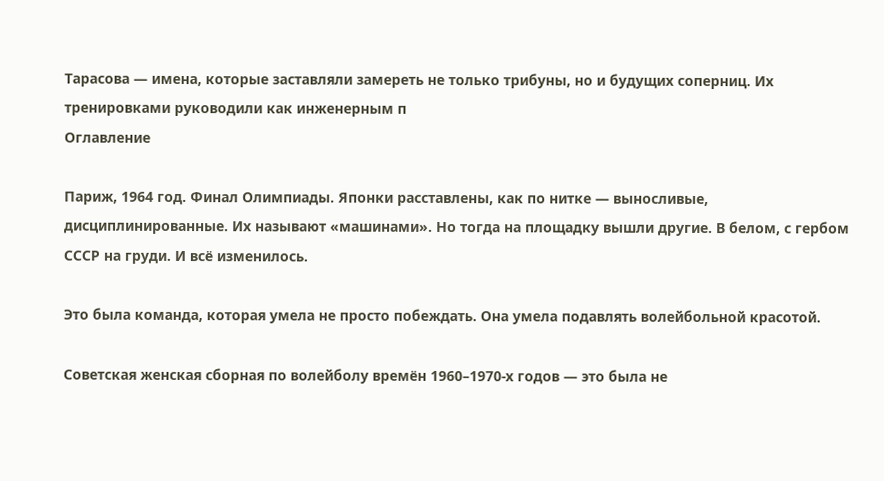Тарасова — имена, которые заставляли замереть не только трибуны, но и будущих соперниц. Их тренировками руководили как инженерным п
Оглавление

Париж, 1964 год. Финал Олимпиады. Японки расставлены, как по нитке — выносливые, дисциплинированные. Их называют «машинами». Но тогда на площадку вышли другие. В белом, с гербом СССР на груди. И всё изменилось.

Это была команда, которая умела не просто побеждать. Она умела подавлять волейбольной красотой.

Советская женская сборная по волейболу времён 1960–1970-х годов — это была не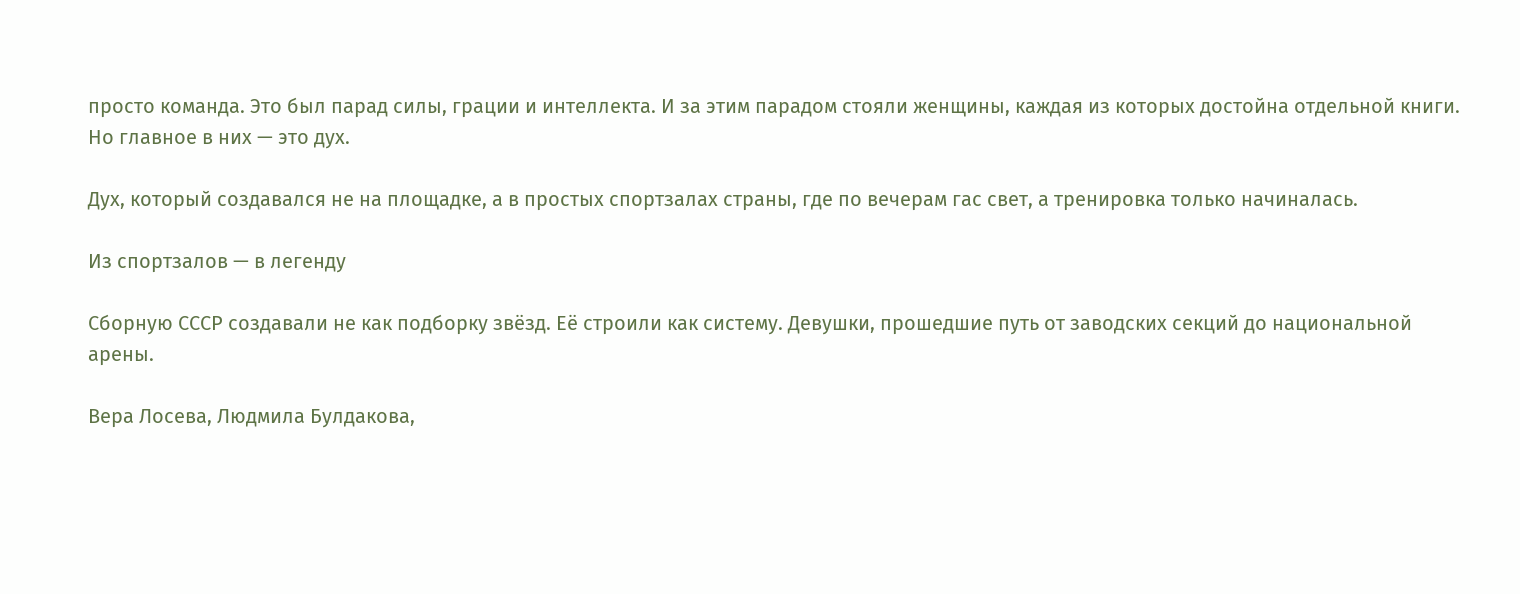просто команда. Это был парад силы, грации и интеллекта. И за этим парадом стояли женщины, каждая из которых достойна отдельной книги. Но главное в них — это дух.

Дух, который создавался не на площадке, а в простых спортзалах страны, где по вечерам гас свет, а тренировка только начиналась.

Из спортзалов — в легенду

Сборную СССР создавали не как подборку звёзд. Её строили как систему. Девушки, прошедшие путь от заводских секций до национальной арены.

Вера Лосева, Людмила Булдакова,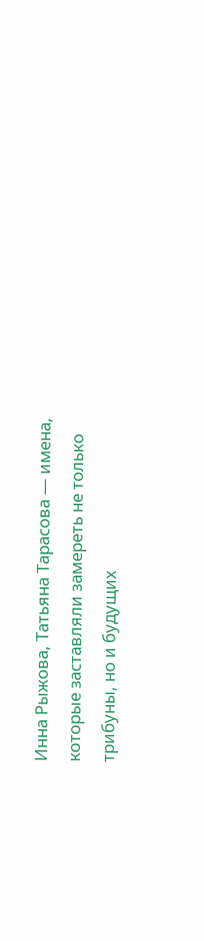Инна Рыжова, Татьяна Тарасова — имена, которые заставляли замереть не только трибуны, но и будущих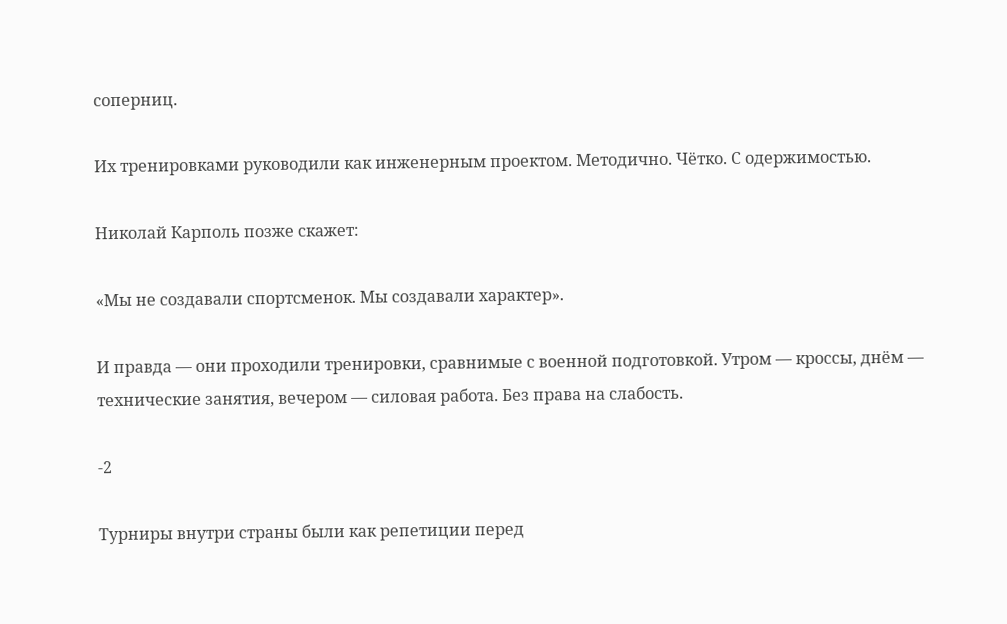соперниц.

Их тренировками руководили как инженерным проектом. Методично. Чётко. С одержимостью.

Николай Карполь позже скажет:

«Мы не создавали спортсменок. Мы создавали характер».

И правда — они проходили тренировки, сравнимые с военной подготовкой. Утром — кроссы, днём — технические занятия, вечером — силовая работа. Без права на слабость.

-2

Турниры внутри страны были как репетиции перед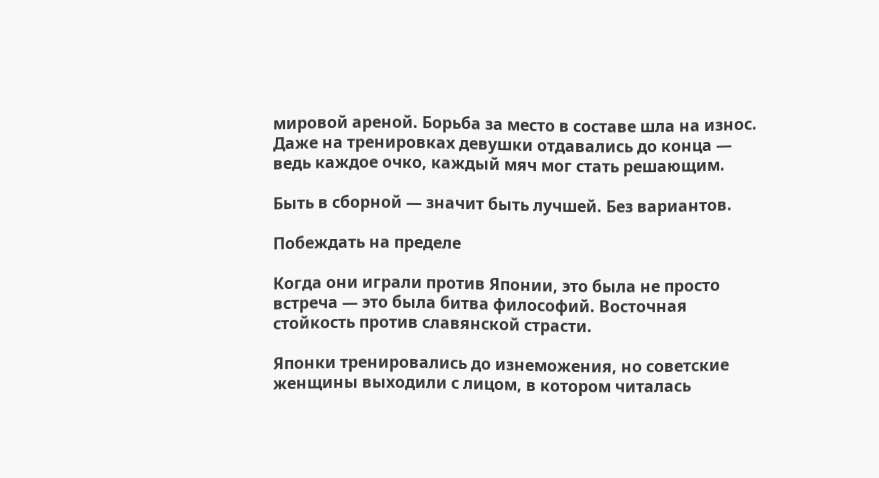мировой ареной. Борьба за место в составе шла на износ. Даже на тренировках девушки отдавались до конца — ведь каждое очко, каждый мяч мог стать решающим.

Быть в сборной — значит быть лучшей. Без вариантов.

Побеждать на пределе

Когда они играли против Японии, это была не просто встреча — это была битва философий. Восточная стойкость против славянской страсти.

Японки тренировались до изнеможения, но советские женщины выходили с лицом, в котором читалась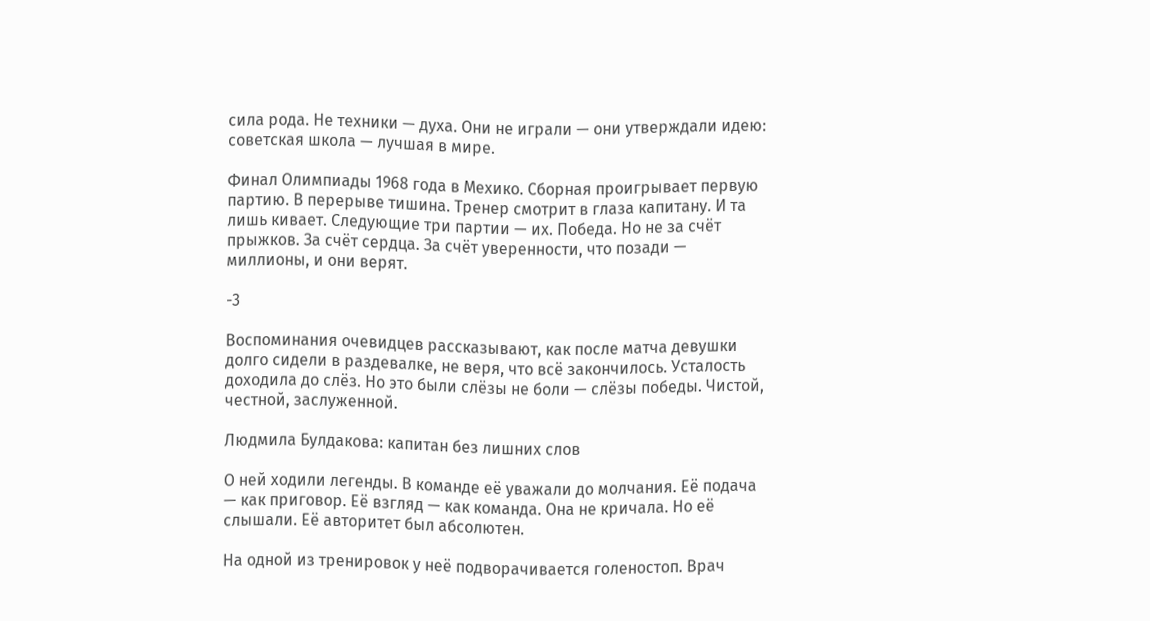сила рода. Не техники — духа. Они не играли — они утверждали идею: советская школа — лучшая в мире.

Финал Олимпиады 1968 года в Мехико. Сборная проигрывает первую партию. В перерыве тишина. Тренер смотрит в глаза капитану. И та лишь кивает. Следующие три партии — их. Победа. Но не за счёт прыжков. За счёт сердца. За счёт уверенности, что позади — миллионы, и они верят.

-3

Воспоминания очевидцев рассказывают, как после матча девушки долго сидели в раздевалке, не веря, что всё закончилось. Усталость доходила до слёз. Но это были слёзы не боли — слёзы победы. Чистой, честной, заслуженной.

Людмила Булдакова: капитан без лишних слов

О ней ходили легенды. В команде её уважали до молчания. Её подача — как приговор. Её взгляд — как команда. Она не кричала. Но её слышали. Её авторитет был абсолютен.

На одной из тренировок у неё подворачивается голеностоп. Врач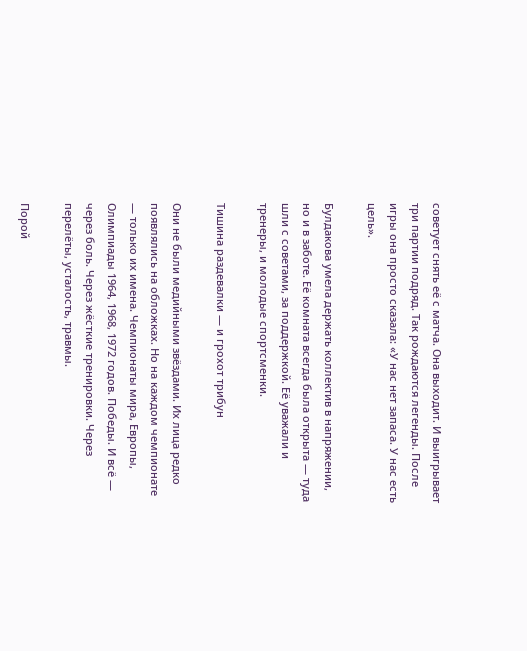советует снять её с матча. Она выходит. И выигрывает три партии подряд. Так рождаются легенды. После игры она просто сказала: «У нас нет запаса. У нас есть цель».

Булдакова умела держать коллектив в напряжении, но и в заботе. Её комната всегда была открыта — туда шли с советами, за поддержкой. Её уважали и тренеры, и молодые спортсменки.

Тишина раздевалки — и грохот трибун

Они не были медийными звёздами. Их лица редко появлялись на обложках. Но на каждом чемпионате — только их имена. Чемпионаты мира, Европы, Олимпиады 1964, 1968, 1972 годов. Победы. И всё — через боль. Через жёсткие тренировки. Через перелёты, усталость, травмы.

Порой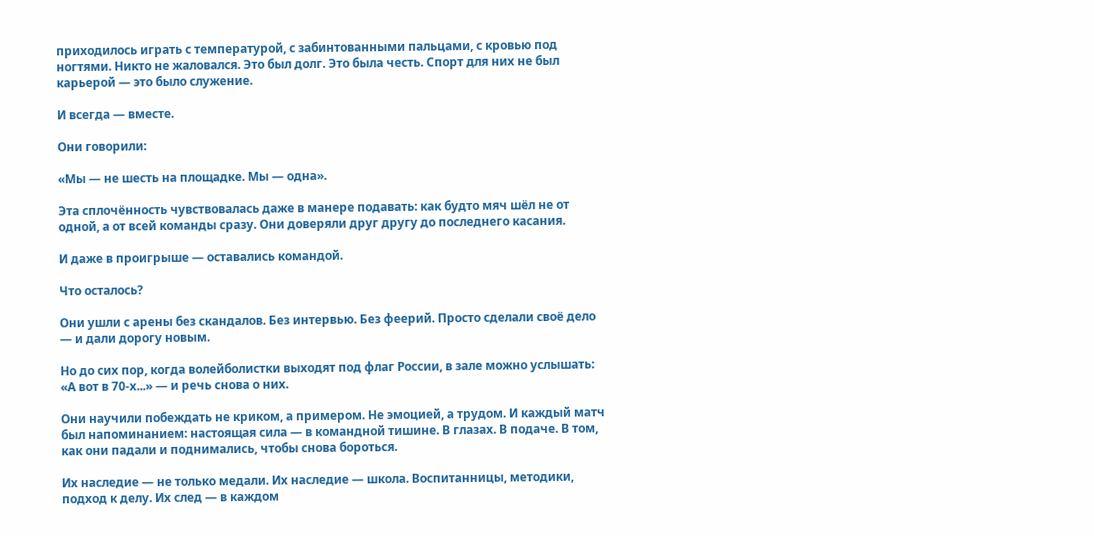приходилось играть с температурой, с забинтованными пальцами, с кровью под ногтями. Никто не жаловался. Это был долг. Это была честь. Спорт для них не был карьерой — это было служение.

И всегда — вместе.

Они говорили:

«Мы — не шесть на площадке. Мы — одна».

Эта сплочённость чувствовалась даже в манере подавать: как будто мяч шёл не от одной, а от всей команды сразу. Они доверяли друг другу до последнего касания.

И даже в проигрыше — оставались командой.

Что осталось?

Они ушли с арены без скандалов. Без интервью. Без феерий. Просто сделали своё дело — и дали дорогу новым.

Но до сих пор, когда волейболистки выходят под флаг России, в зале можно услышать: «А вот в 70-х...» — и речь снова о них.

Они научили побеждать не криком, а примером. Не эмоцией, а трудом. И каждый матч был напоминанием: настоящая сила — в командной тишине. В глазах. В подаче. В том, как они падали и поднимались, чтобы снова бороться.

Их наследие — не только медали. Их наследие — школа. Воспитанницы, методики, подход к делу. Их след — в каждом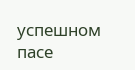успешном пасе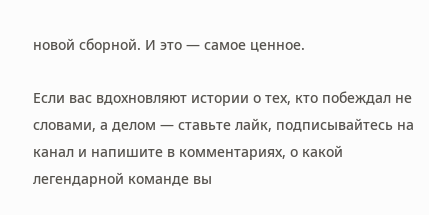новой сборной. И это — самое ценное.

Если вас вдохновляют истории о тех, кто побеждал не словами, а делом — ставьте лайк, подписывайтесь на канал и напишите в комментариях, о какой легендарной команде вы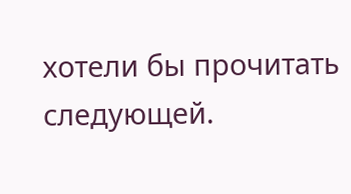хотели бы прочитать следующей.